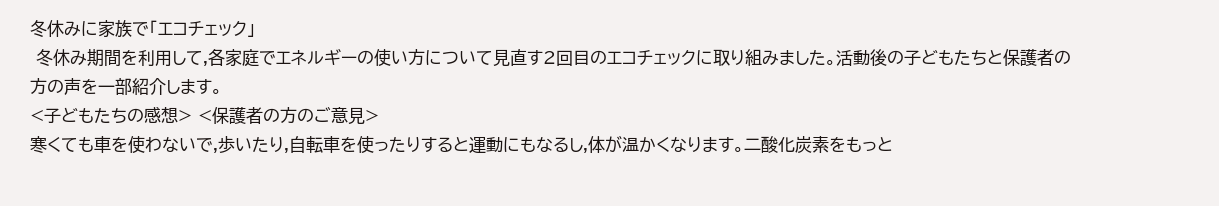冬休みに家族で「エコチェック」
 冬休み期間を利用して,各家庭でエネルギーの使い方について見直す2回目のエコチェックに取り組みました。活動後の子どもたちと保護者の方の声を一部紹介します。
<子どもたちの感想> <保護者の方のご意見>
寒くても車を使わないで,歩いたり,自転車を使ったりすると運動にもなるし,体が温かくなります。二酸化炭素をもっと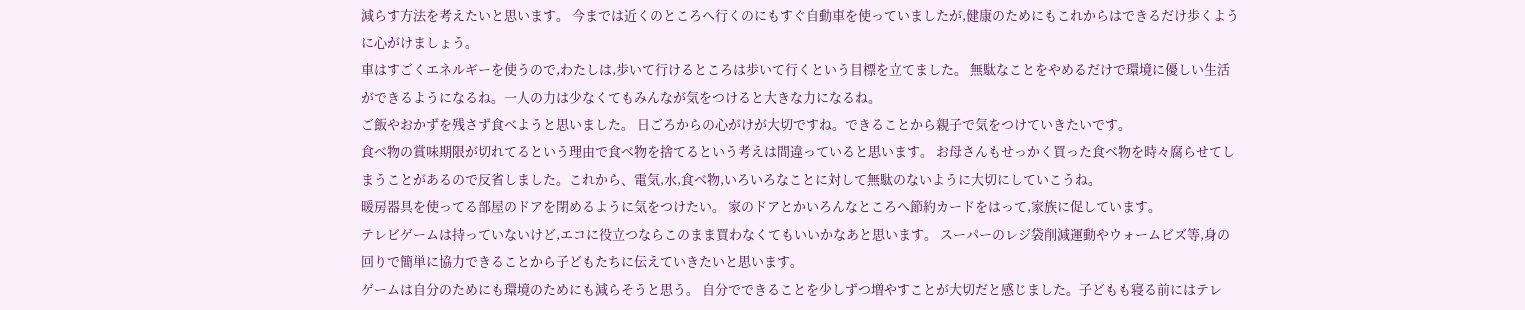減らす方法を考えたいと思います。 今までは近くのところへ行くのにもすぐ自動車を使っていましたが,健康のためにもこれからはできるだけ歩くように心がけましょう。
車はすごくエネルギーを使うので,わたしは,歩いて行けるところは歩いて行くという目標を立てました。 無駄なことをやめるだけで環境に優しい生活ができるようになるね。一人の力は少なくてもみんなが気をつけると大きな力になるね。
ご飯やおかずを残さず食べようと思いました。 日ごろからの心がけが大切ですね。できることから親子で気をつけていきたいです。
食べ物の賞味期限が切れてるという理由で食べ物を捨てるという考えは間違っていると思います。 お母さんもせっかく買った食べ物を時々腐らせてしまうことがあるので反省しました。これから、電気,水,食べ物,いろいろなことに対して無駄のないように大切にしていこうね。
暖房器具を使ってる部屋のドアを閉めるように気をつけたい。 家のドアとかいろんなところへ節約カードをはって,家族に促しています。
テレビゲームは持っていないけど,エコに役立つならこのまま買わなくてもいいかなあと思います。 スーパーのレジ袋削減運動やウォームビズ等,身の回りで簡単に協力できることから子どもたちに伝えていきたいと思います。
ゲームは自分のためにも環境のためにも減らそうと思う。 自分でできることを少しずつ増やすことが大切だと感じました。子どもも寝る前にはテレ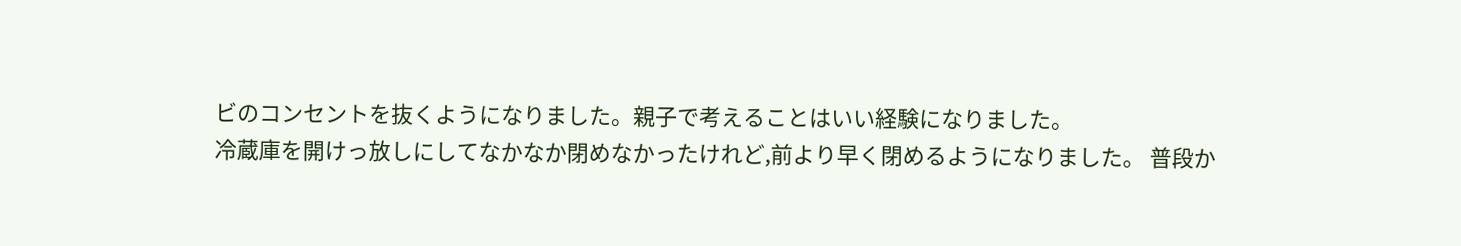ビのコンセントを抜くようになりました。親子で考えることはいい経験になりました。
冷蔵庫を開けっ放しにしてなかなか閉めなかったけれど,前より早く閉めるようになりました。 普段か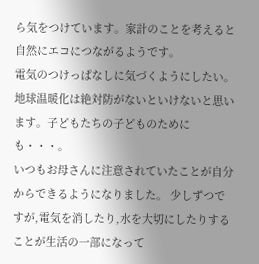ら気をつけています。家計のことを考えると自然にエコにつながるようです。
電気のつけっぱなしに気づくようにしたい。 地球温暖化は絶対防がないといけないと思います。子どもたちの子どものためにも・・・。
いつもお母さんに注意されていたことが自分からできるようになりました。 少しずつですが,電気を消したり,水を大切にしたりすることが生活の一部になって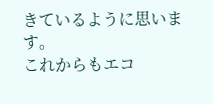きているように思います。
これからもエコ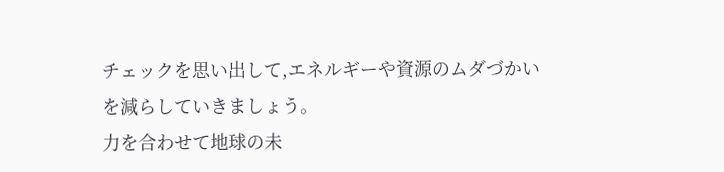チェックを思い出して,エネルギーや資源のムダづかいを減らしていきましょう。
力を合わせて地球の未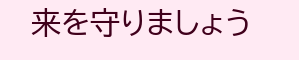来を守りましょう